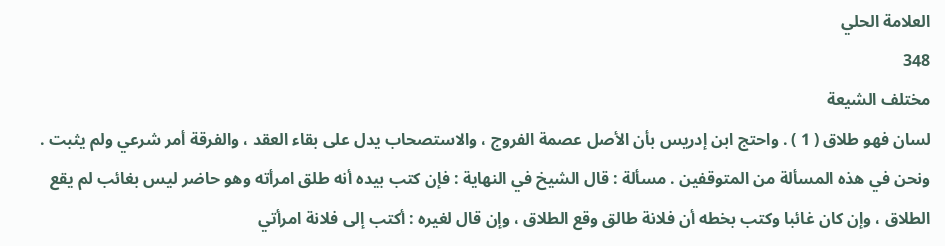العلامة الحلي
348
مختلف الشيعة
لسان فهو طلاق ( 1 ) . واحتج ابن إدريس بأن الأصل عصمة الفروج ، والاستصحاب يدل على بقاء العقد ، والفرقة أمر شرعي ولم يثبت . ونحن في هذه المسألة من المتوقفين . مسألة : قال الشيخ في النهاية : فإن كتب بيده أنه طلق امرأته وهو حاضر ليس بغائب لم يقع الطلاق ، وإن كان غائبا وكتب بخطه أن فلانة طالق وقع الطلاق ، وإن قال لغيره : أكتب إلى فلانة امرأتي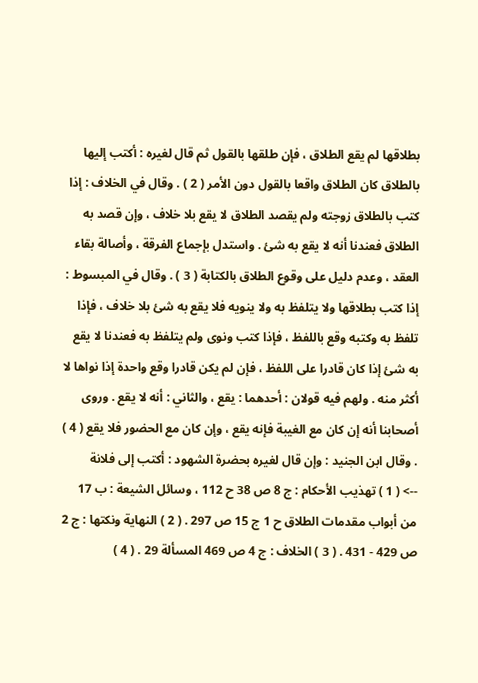بطلاقها لم يقع الطلاق ، فإن طلقها بالقول ثم قال لغيره : أكتب إليها بالطلاق كان الطلاق واقعا بالقول دون الأمر ( 2 ) . وقال في الخلاف : إذا كتب بالطلاق زوجته ولم يقصد الطلاق لا يقع بلا خلاف ، وإن قصد به الطلاق فعندنا أنه لا يقع به شئ . واستدل بإجماع الفرقة ، وأصالة بقاء العقد ، وعدم دليل على وقوع الطلاق بالكتابة ( 3 ) . وقال في المبسوط : إذا كتب بطلاقها ولا يتلفظ به ولا ينويه فلا يقع به شئ بلا خلاف ، فإذا تلفظ به وكتبه وقع باللفظ ، فإذا كتب ونوى ولم يتلفظ به فعندنا لا يقع به شئ إذا كان قادرا على اللفظ ، فإن لم يكن قادرا وقع واحدة إذا نواها لا أكثر منه . ولهم فيه قولان : أحدهما : يقع ، والثاني : أنه لا يقع . وروى أصحابنا أنه إن كان مع الغيبة فإنه يقع ، وإن كان مع الحضور فلا يقع ( 4 ) . وقال ابن الجنيد : وإن قال لغيره بحضرة الشهود : أكتب إلى فلانة
--> ( 1 ) تهذيب الأحكام : ج 8 ص 38 ح 112 ، وسائل الشيعة : ب 17 من أبواب مقدمات الطلاق ح 1 ج 15 ص 297 . ( 2 ) النهاية ونكتها : ج 2 ص 429 - 431 . ( 3 ) الخلاف : ج 4 ص 469 المسألة 29 . ( 4 )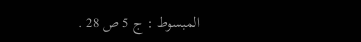المبسوط : ج 5 ص 28 .